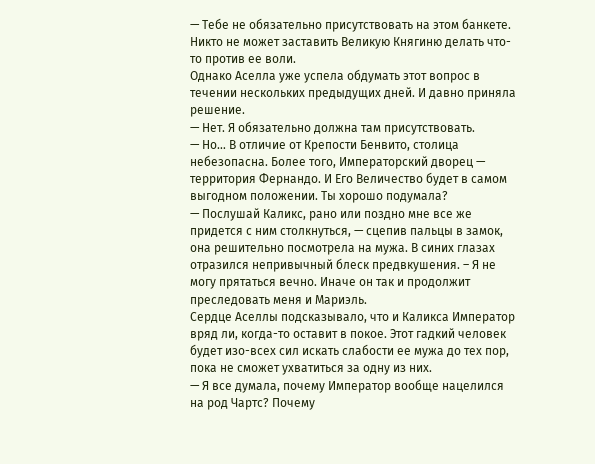— Тебе не обязательно присутствовать на этом банкете. Никто не может заставить Великую Княгиню делать что-то против ее воли.
Однако Аселла уже успела обдумать этот вопрос в течении нескольких предыдущих дней. И давно приняла решение.
— Нет. Я обязательно должна там присутствовать.
— Но… В отличие от Крепости Бенвито, столица небезопасна. Более того, Императорский дворец — территория Фернандо. И Его Величество будет в самом выгодном положении. Ты хорошо подумала?
— Послушай Каликс, рано или поздно мне все же придется с ним столкнуться, — сцепив пальцы в замок, она решительно посмотрела на мужа. В синих глазах отразился непривычный блеск предвкушения. – Я не могу прятаться вечно. Иначе он так и продолжит преследовать меня и Мариэль.
Сердце Аселлы подсказывало, что и Каликса Император вряд ли, когда-то оставит в покое. Этот гадкий человек будет изо-всех сил искать слабости ее мужа до тех пор, пока не сможет ухватиться за одну из них.
— Я все думала, почему Император вообще нацелился на род Чартс? Почему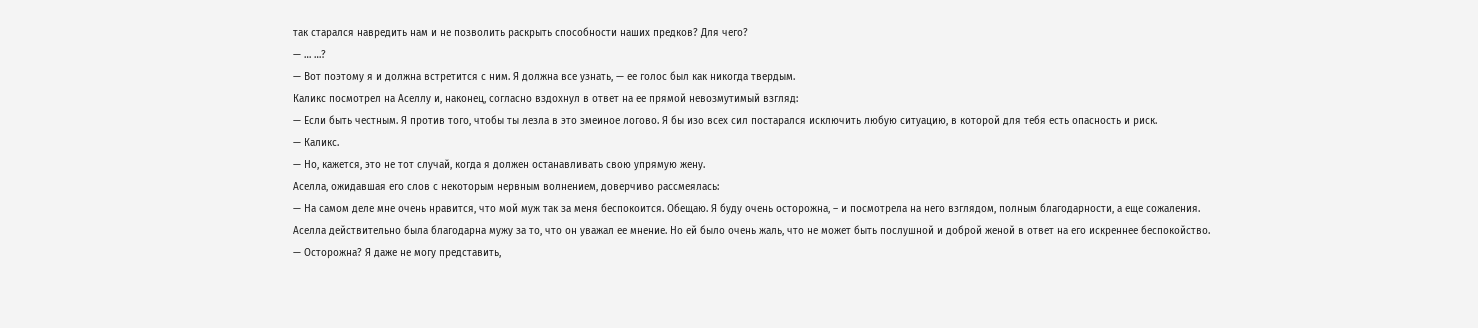так старался навредить нам и не позволить раскрыть способности наших предков? Для чего?
— … …?
— Вот поэтому я и должна встретится с ним. Я должна все узнать, — ее голос был как никогда твердым.
Каликс посмотрел на Аселлу и, наконец, согласно вздохнул в ответ на ее прямой невозмутимый взгляд:
— Если быть честным. Я против того, чтобы ты лезла в это змеиное логово. Я бы изо всех сил постарался исключить любую ситуацию, в которой для тебя есть опасность и риск.
— Каликс.
— Но, кажется, это не тот случай, когда я должен останавливать свою упрямую жену.
Аселла, ожидавшая его слов с некоторым нервным волнением, доверчиво рассмеялась:
— На самом деле мне очень нравится, что мой муж так за меня беспокоится. Обещаю. Я буду очень осторожна, – и посмотрела на него взглядом, полным благодарности, а еще сожаления.
Аселла действительно была благодарна мужу за то, что он уважал ее мнение. Но ей было очень жаль, что не может быть послушной и доброй женой в ответ на его искреннее беспокойство.
— Осторожна? Я даже не могу представить,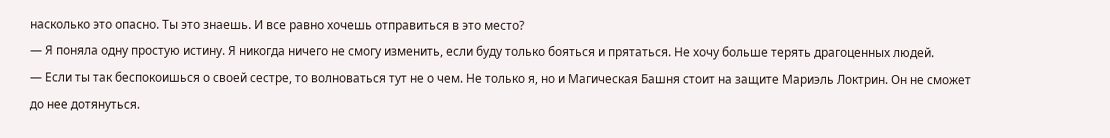насколько это опасно. Ты это знаешь. И все равно хочешь отправиться в это место?
— Я поняла одну простую истину. Я никогда ничего не смогу изменить, если буду только бояться и прятаться. Не хочу больше терять драгоценных людей.
— Если ты так беспокоишься о своей сестре, то волноваться тут не о чем. Не только я, но и Магическая Башня стоит на защите Мариэль Локтрин. Он не сможет до нее дотянуться.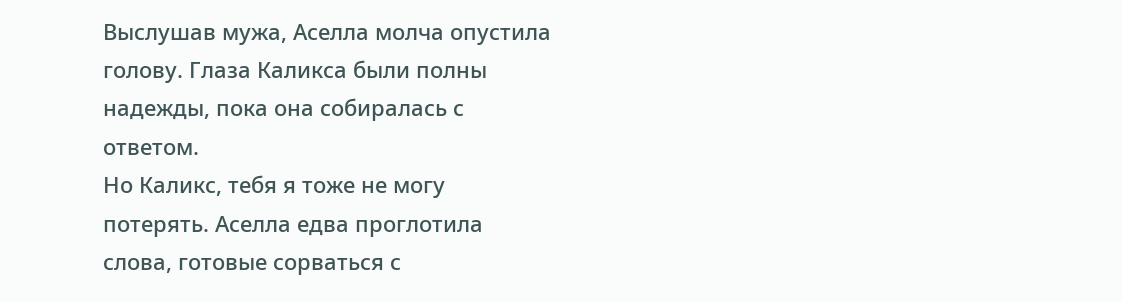Выслушав мужа, Аселла молча опустила голову. Глаза Каликса были полны надежды, пока она собиралась с ответом.
Но Каликс, тебя я тоже не могу потерять. Аселла едва проглотила слова, готовые сорваться с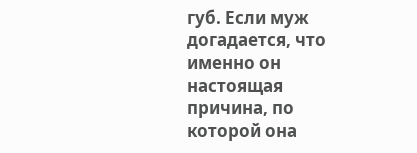губ. Если муж догадается, что именно он настоящая причина, по которой она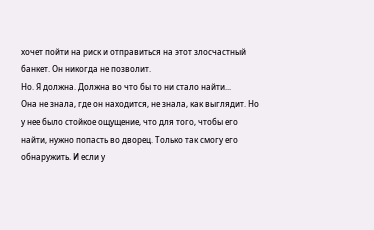хочет пойти на риск и отправиться на этот злосчастный банкет. Он никогда не позволит.
Но. Я должна. Должна во что бы то ни стало найти...
Она не знала, где он находится, не знала, как выглядит. Но у нее было стойкое ощущение, что для того, чтобы его найти, нужно попасть во дворец. Только так смогу его обнаружить. И если у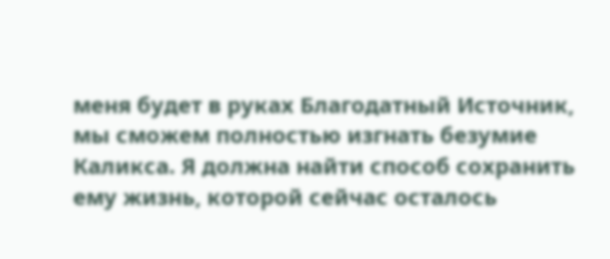меня будет в руках Благодатный Источник, мы сможем полностью изгнать безумие Каликса. Я должна найти способ сохранить ему жизнь, которой сейчас осталось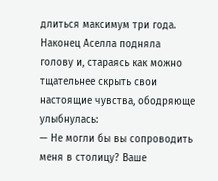длиться максимум три года.
Наконец Аселла подняла голову и, стараясь как можно тщательнее скрыть свои настоящие чувства, ободряюще улыбнулась:
— Не могли бы вы сопроводить меня в столицу? Ваше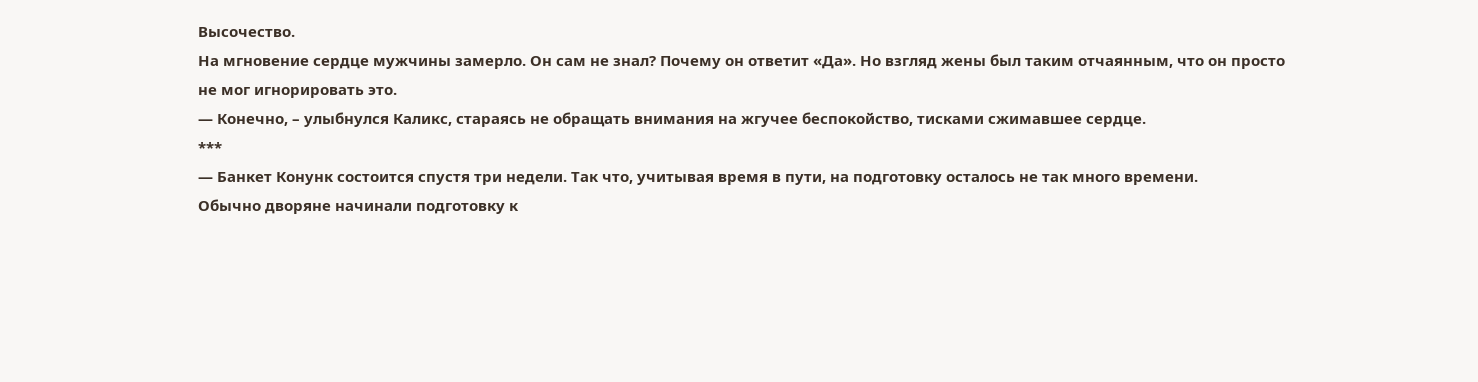Высочество.
На мгновение сердце мужчины замерло. Он сам не знал? Почему он ответит «Да». Но взгляд жены был таким отчаянным, что он просто не мог игнорировать это.
— Конечно, – улыбнулся Каликс, стараясь не обращать внимания на жгучее беспокойство, тисками сжимавшее сердце.
***
— Банкет Конунк состоится спустя три недели. Так что, учитывая время в пути, на подготовку осталось не так много времени.
Обычно дворяне начинали подготовку к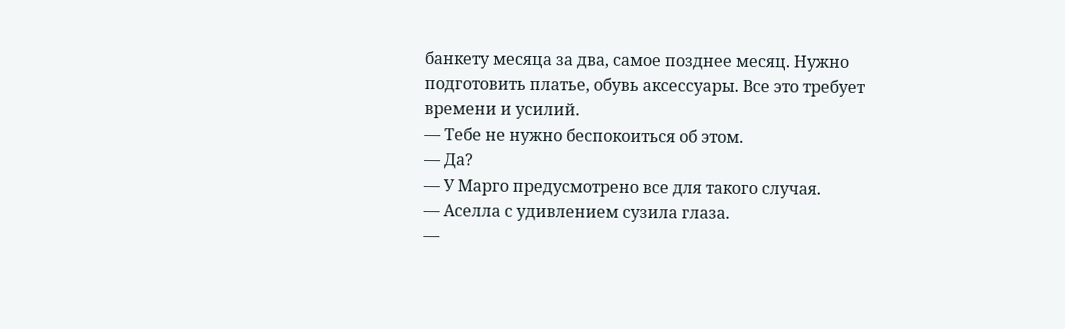банкету месяца за два, самое позднее месяц. Нужно подготовить платье, обувь аксессуары. Все это требует времени и усилий.
— Тебе не нужно беспокоиться об этом.
— Да?
— У Марго предусмотрено все для такого случая.
— Аселла с удивлением сузила глаза.
—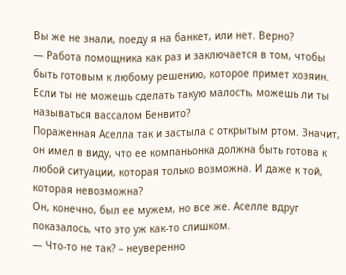Вы же не знали, поеду я на банкет, или нет. Верно?
— Работа помощника как раз и заключается в том, чтобы быть готовым к любому решению, которое примет хозяин. Если ты не можешь сделать такую малость, можешь ли ты называться вассалом Бенвито?
Пораженная Аселла так и застыла с открытым ртом. Значит, он имел в виду, что ее компаньонка должна быть готова к любой ситуации, которая только возможна. И даже к той, которая невозможна?
Он, конечно, был ее мужем, но все же. Аселле вдруг показалось, что это уж как-то слишком.
— Что-то не так? – неуверенно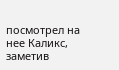посмотрел на нее Каликс, заметив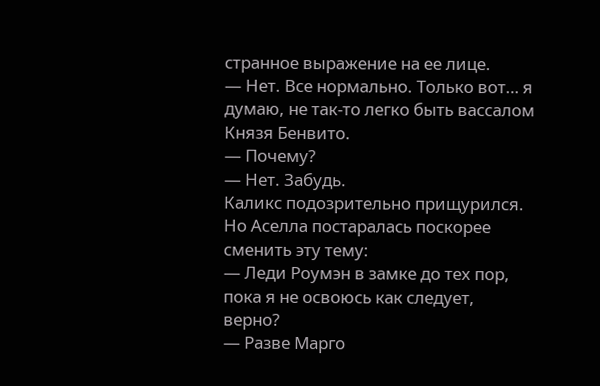странное выражение на ее лице.
— Нет. Все нормально. Только вот… я думаю, не так-то легко быть вассалом Князя Бенвито.
— Почему?
— Нет. Забудь.
Каликс подозрительно прищурился.
Но Аселла постаралась поскорее сменить эту тему:
— Леди Роумэн в замке до тех пор, пока я не освоюсь как следует, верно?
— Разве Марго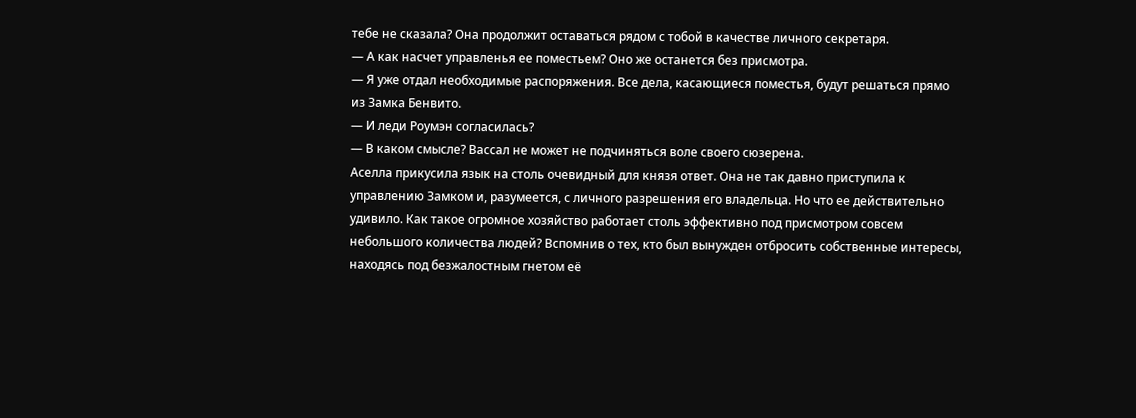тебе не сказала? Она продолжит оставаться рядом с тобой в качестве личного секретаря.
— А как насчет управленья ее поместьем? Оно же останется без присмотра.
— Я уже отдал необходимые распоряжения. Все дела, касающиеся поместья, будут решаться прямо из Замка Бенвито.
— И леди Роумэн согласилась?
— В каком смысле? Вассал не может не подчиняться воле своего сюзерена.
Аселла прикусила язык на столь очевидный для князя ответ. Она не так давно приступила к управлению Замком и, разумеется, с личного разрешения его владельца. Но что ее действительно удивило. Как такое огромное хозяйство работает столь эффективно под присмотром совсем небольшого количества людей? Вспомнив о тех, кто был вынужден отбросить собственные интересы, находясь под безжалостным гнетом её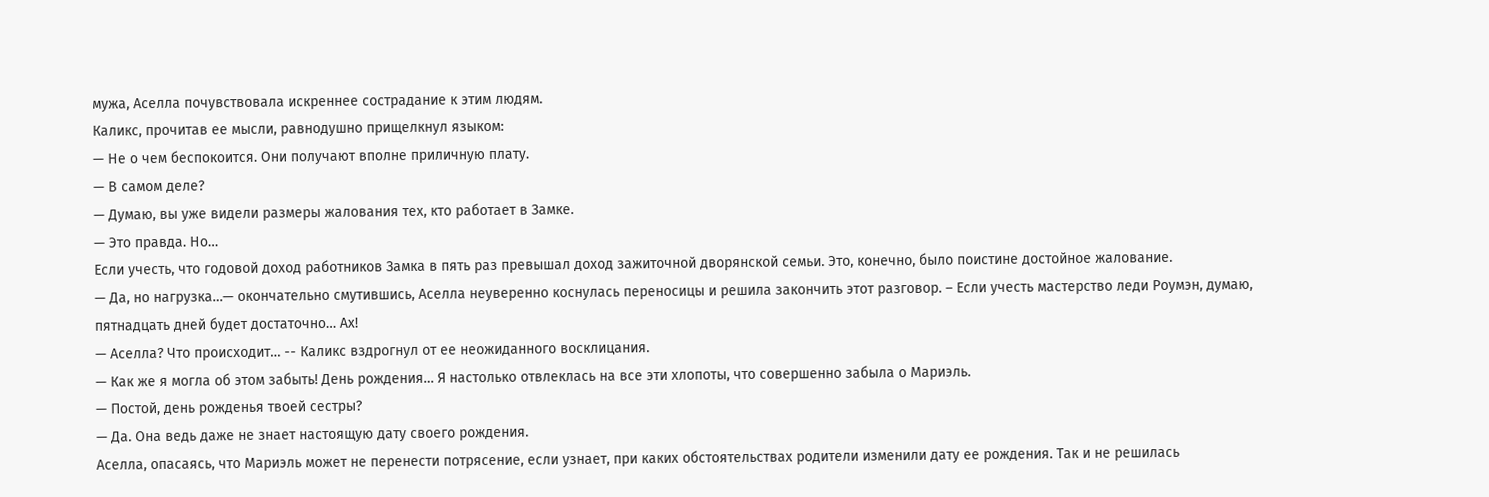мужа, Аселла почувствовала искреннее сострадание к этим людям.
Каликс, прочитав ее мысли, равнодушно прищелкнул языком:
— Не о чем беспокоится. Они получают вполне приличную плату.
— В самом деле?
— Думаю, вы уже видели размеры жалования тех, кто работает в Замке.
— Это правда. Но…
Если учесть, что годовой доход работников Замка в пять раз превышал доход зажиточной дворянской семьи. Это, конечно, было поистине достойное жалование.
— Да, но нагрузка…— окончательно смутившись, Аселла неуверенно коснулась переносицы и решила закончить этот разговор. – Если учесть мастерство леди Роумэн, думаю, пятнадцать дней будет достаточно… Ах!
— Аселла? Что происходит… -- Каликс вздрогнул от ее неожиданного восклицания.
— Как же я могла об этом забыть! День рождения… Я настолько отвлеклась на все эти хлопоты, что совершенно забыла о Мариэль.
— Постой, день рожденья твоей сестры?
— Да. Она ведь даже не знает настоящую дату своего рождения.
Аселла, опасаясь, что Мариэль может не перенести потрясение, если узнает, при каких обстоятельствах родители изменили дату ее рождения. Так и не решилась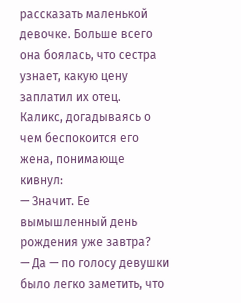рассказать маленькой девочке. Больше всего она боялась, что сестра узнает, какую цену заплатил их отец.
Каликс, догадываясь о чем беспокоится его жена, понимающе кивнул:
— Значит. Ее вымышленный день рождения уже завтра?
— Да — по голосу девушки было легко заметить, что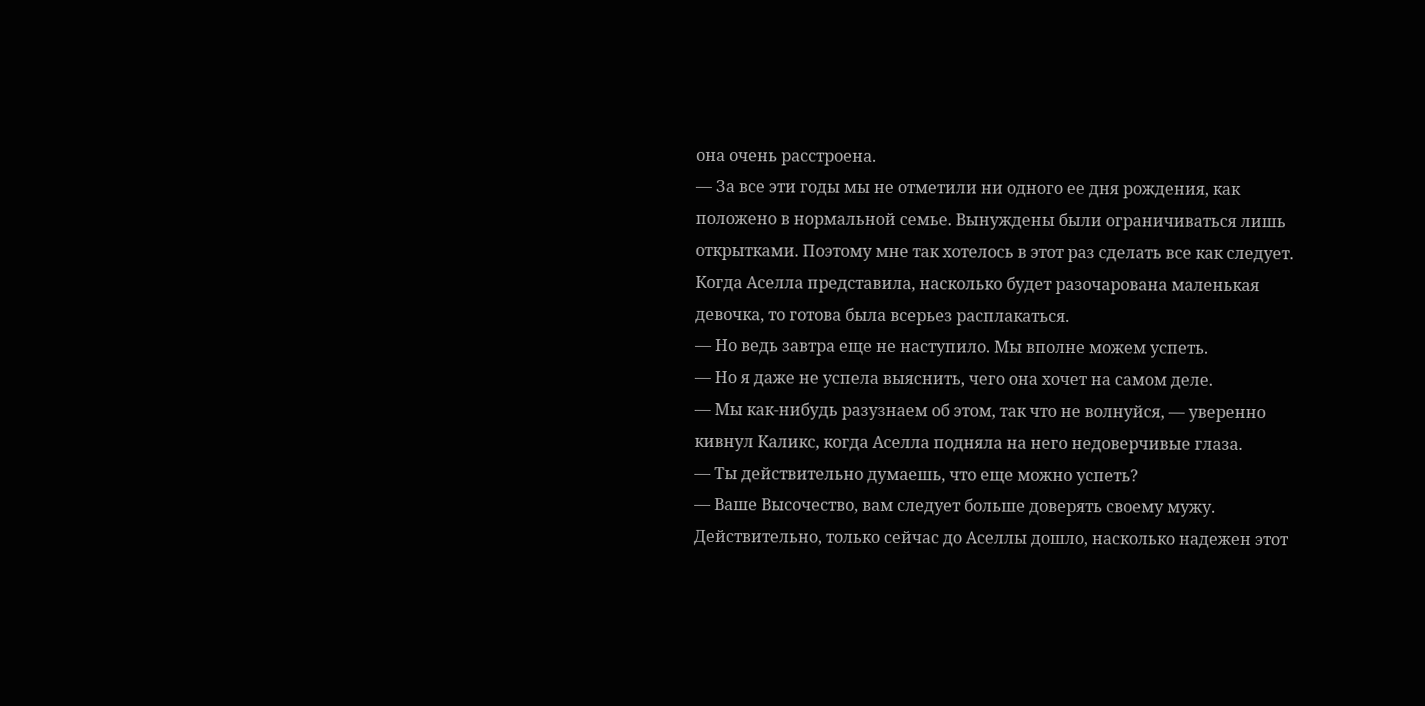она очень расстроена.
— За все эти годы мы не отметили ни одного ее дня рождения, как положено в нормальной семье. Вынуждены были ограничиваться лишь открытками. Поэтому мне так хотелось в этот раз сделать все как следует.
Когда Аселла представила, насколько будет разочарована маленькая девочка, то готова была всерьез расплакаться.
— Но ведь завтра еще не наступило. Мы вполне можем успеть.
— Но я даже не успела выяснить, чего она хочет на самом деле.
— Мы как-нибудь разузнаем об этом, так что не волнуйся, — уверенно кивнул Каликс, когда Аселла подняла на него недоверчивые глаза.
— Ты действительно думаешь, что еще можно успеть?
— Ваше Высочество, вам следует больше доверять своему мужу.
Действительно, только сейчас до Аселлы дошло, насколько надежен этот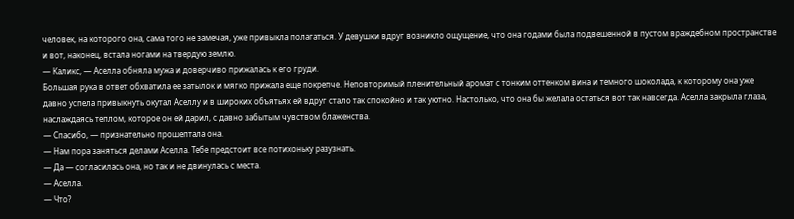человек, на которого она, сама того не замечая, уже привыкла полагаться. У девушки вдруг возникло ощущение, что она годами была подвешенной в пустом враждебном пространстве и вот, наконец, встала ногами на твердую землю.
— Каликс, — Аселла обняла мужа и доверчиво прижалась к его груди.
Большая рука в ответ обхватила ее затылок и мягко прижала еще покрепче. Неповторимый пленительный аромат с тонким оттенком вина и темного шоколада, к которому она уже давно успела привыкнуть окутал Аселлу и в широких объятьях ей вдруг стало так спокойно и так уютно. Настолько, что она бы желала остаться вот так навсегда. Аселла закрыла глаза, наслаждаясь теплом, которое он ей дарил, с давно забытым чувством блаженства.
— Спасибо, — признательно прошептала она.
— Нам пора заняться делами Аселла. Тебе предстоит все потихоньку разузнать.
— Да — согласилась она, но так и не двинулась с места.
— Аселла.
— Что?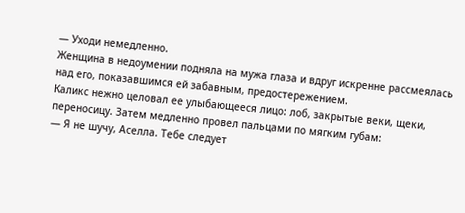— Уходи немедленно.
Женщина в недоумении подняла на мужа глаза и вдруг искренне рассмеялась над его, показавшимся ей забавным, предостережением.
Каликс нежно целовал ее улыбающееся лицо: лоб, закрытые веки, щеки, переносицу. Затем медленно провел пальцами по мягким губам:
— Я не шучу, Аселла. Тебе следует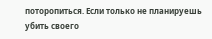поторопиться. Если только не планируешь убить своего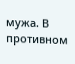мужа. В противном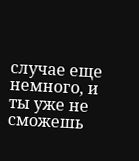случае еще немного, и ты уже не сможешь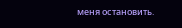меня остановить.